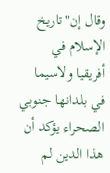وقال إن"تاريخ الإسلام في أفريقيا ولاسيما في بلدانها جنوبي الصحراء يؤكد أن هذا الدين لم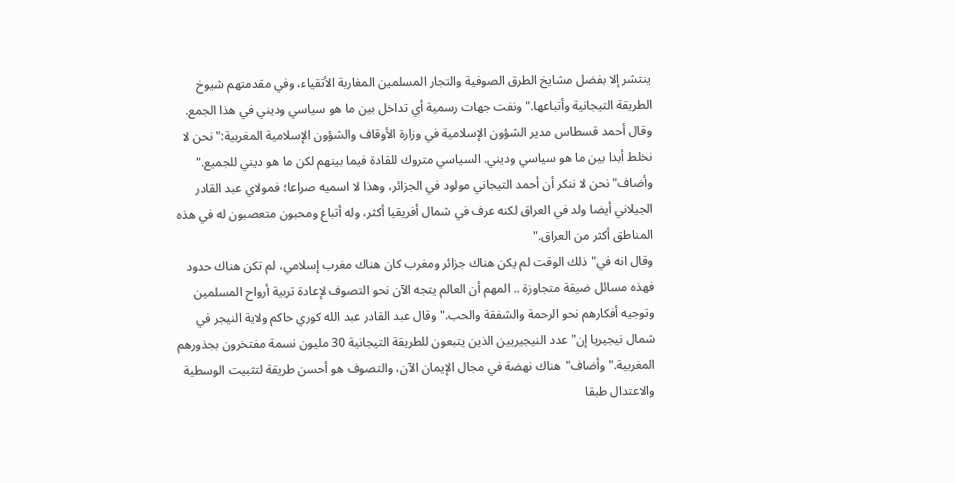ينتشر إلا بفضل مشايخ الطرق الصوفية والتجار المسلمين المغاربة الأتقياء، وفي مقدمتهم شيوخ الطريقة التيجانية وأتباعها."ونفت جهات رسمية أي تداخل بين ما هو سياسي وديني في هذا الجمع.
وقال أحمد قسطاس مدير الشؤون الإسلامية في وزارة الأوقاف والشؤون الإسلامية المغربية:"نحن لا نخلط أبدا بين ما هو سياسي وديني. السياسي متروك للقادة فيما بينهم لكن ما هو ديني للجميع."
وأضاف"نحن لا ننكر أن أحمد التيجاني مولود في الجزائر، وهذا لا اسميه صراعا؛ فمولاي عبد القادر الجيلاني أيضا ولد في العراق لكنه عرف في شمال أفريقيا أكثر، وله أتباع ومحبون متعصبون له في هذه المناطق أكثر من العراق."
وقال انه في"ذلك الوقت لم يكن هناك جزائر ومغرب كان هناك مغرب إسلامي، لم تكن هناك حدود فهذه مسائل ضيقة متجاوزة .. المهم أن العالم يتجه الآن نحو التصوف لإعادة تربية أرواح المسلمين وتوجيه أفكارهم نحو الرحمة والشفقة والحب."وقال عبد القادر عبد الله كوري حاكم ولاية النيجر في شمال نيجيريا إن"عدد النيجيريين الذين يتبعون للطريقة التيجانية 30 مليون نسمة مفتخرون بجذورهم المغربية."وأضاف"هناك نهضة في مجال الإيمان الآن، والتصوف هو أحسن طريقة لتثبيت الوسطية والاعتدال طبقا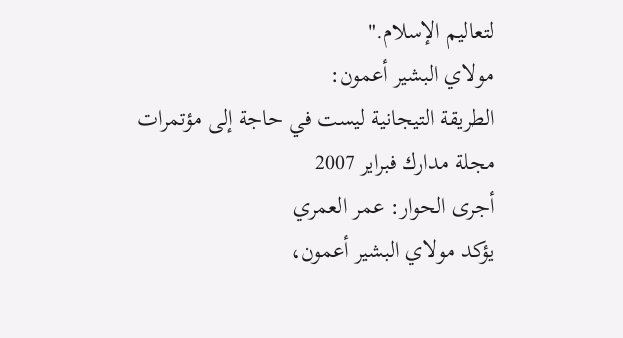لتعاليم الإسلام."
مولاي البشير أعمون:
الطريقة التيجانية ليست في حاجة إلى مؤتمرات
مجلة مدارك فبراير 2007
أجرى الحوار: عمر العمري
يؤكد مولاي البشير أعمون،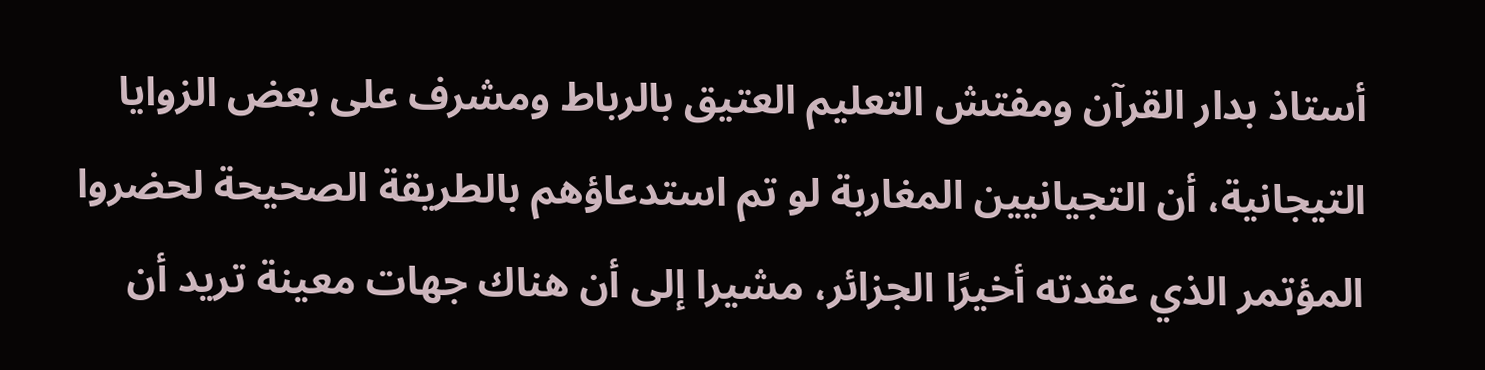أستاذ بدار القرآن ومفتش التعليم العتيق بالرباط ومشرف على بعض الزوايا التيجانية، أن التجيانيين المغاربة لو تم استدعاؤهم بالطريقة الصحيحة لحضروا المؤتمر الذي عقدته أخيرًا الجزائر، مشيرا إلى أن هناك جهات معينة تريد أن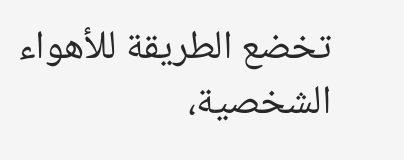تخضع الطريقة للأهواء الشخصية،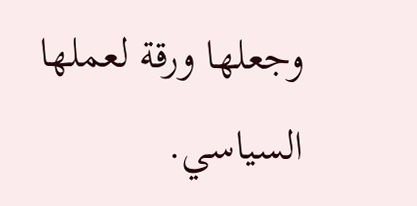وجعلها ورقة لعملها السياسي.